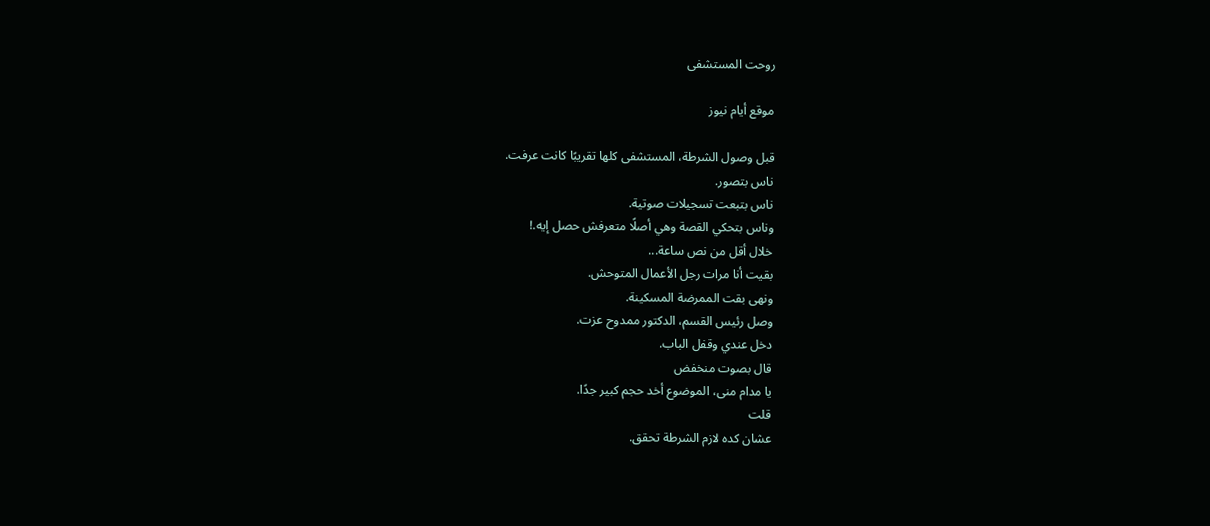روحت المستشفى

موقع أيام نيوز

قبل وصول الشرطة، المستشفى كلها تقريبًا كانت عرفت.
ناس بتصور.
ناس بتبعت تسجيلات صوتية.
وناس بتحكي القصة وهي أصلًا متعرفش حصل إيه.!
خلال أقل من نص ساعة...
بقيت أنا مرات رجل الأعمال المتوحش.
ونهى بقت الممرضة المسكينة.
وصل رئيس القسم، الدكتور ممدوح عزت.
دخل عندي وقفل الباب.
قال بصوت منخفض
يا مدام منى، الموضوع أخد حجم كبير جدًا.
قلت
عشان كده لازم الشرطة تحقق.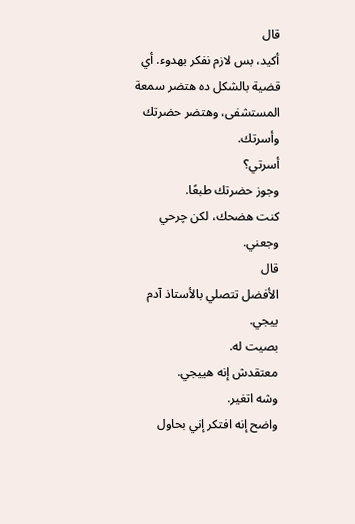قال
أكيد، بس لازم نفكر بهدوء. أي قضية بالشكل ده هتضر سمعة المستشفى، وهتضر حضرتك وأسرتك.
أسرتي؟
وجوز حضرتك طبعًا.
كنت هضحك، لكن چرحي وجعني.
قال
الأفضل تتصلي بالأستاذ آدم ييجي.
بصيت له.
معتقدش إنه هييجي.
وشه اتغير.
واضح إنه افتكر إني بحاول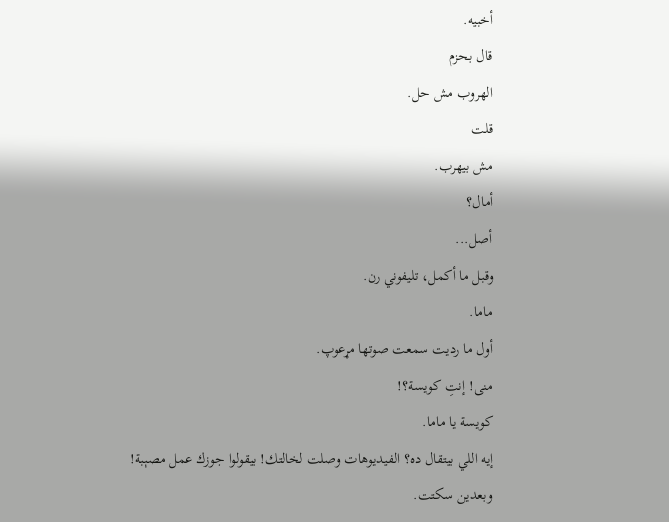أخبيه.
قال بحزم
الهروب مش حل.
قلت
مش بيهرب.
أمال؟
أصل...
وقبل ما أكمل، تليفوني رن.
ماما.
أول ما رديت سمعت صوتها مړعوپ.
منى! إنتِ كويسة؟!
كويسة يا ماما.
إيه اللي بيتقال ده؟ الفيديوهات وصلت لخالتك! بيقولوا جوزك عمل مصېبة!
وبعدين سكتت.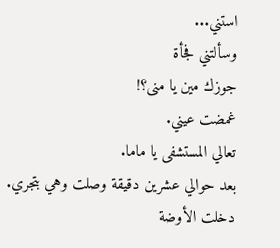استني...
وسألتني فجأة
جوزك مين يا منى؟!
غمضت عيني.
تعالي المستشفى يا ماما.
بعد حوالي عشرين دقيقة وصلت وهي بتجري.
دخلت الأوضة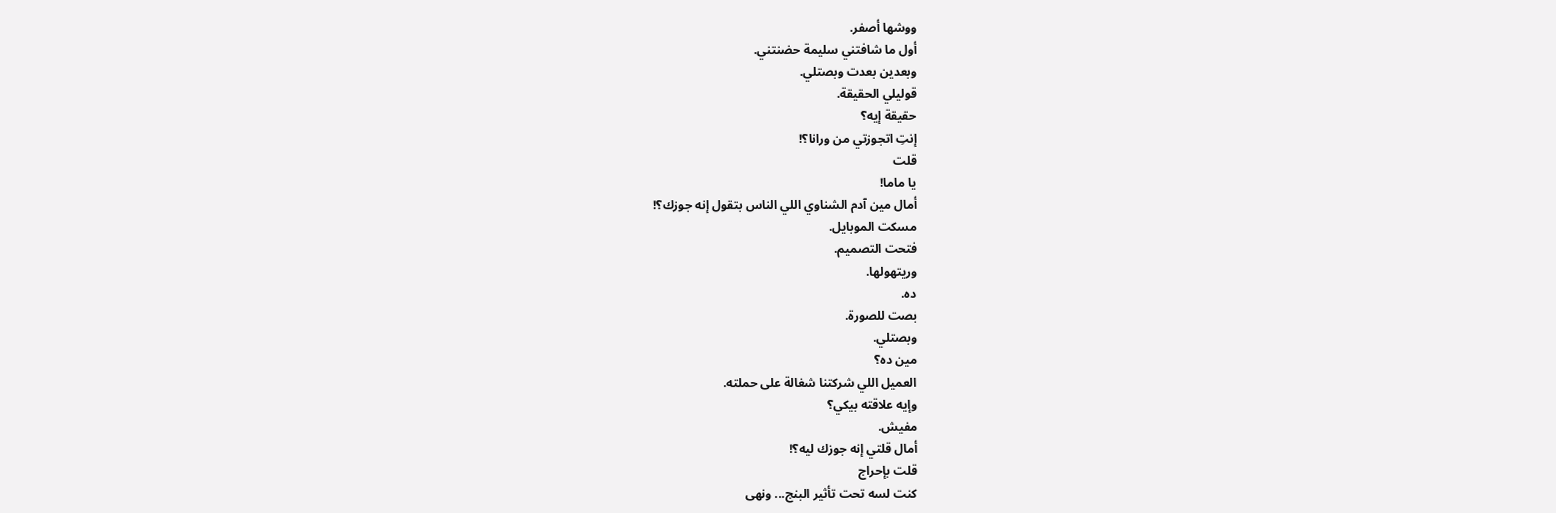ووشها أصفر.
أول ما شافتني سليمة حضنتني.
وبعدين بعدت وبصتلي.
قوليلي الحقيقة.
حقيقة إيه؟
إنتِ اتجوزتي من ورانا؟!
قلت
يا ماما!
أمال مين آدم الشناوي اللي الناس بتقول إنه جوزك؟!
مسكت الموبايل.
فتحت التصميم.
وريتهولها.
ده.
بصت للصورة.
وبصتلي.
مين ده؟
العميل اللي شركتنا شغالة على حملته.
وإيه علاقته بيكي؟
مفيش.
أمال قلتي إنه جوزك ليه؟!
قلت بإحراج
كنت لسه تحت تأثير البنج... ونهى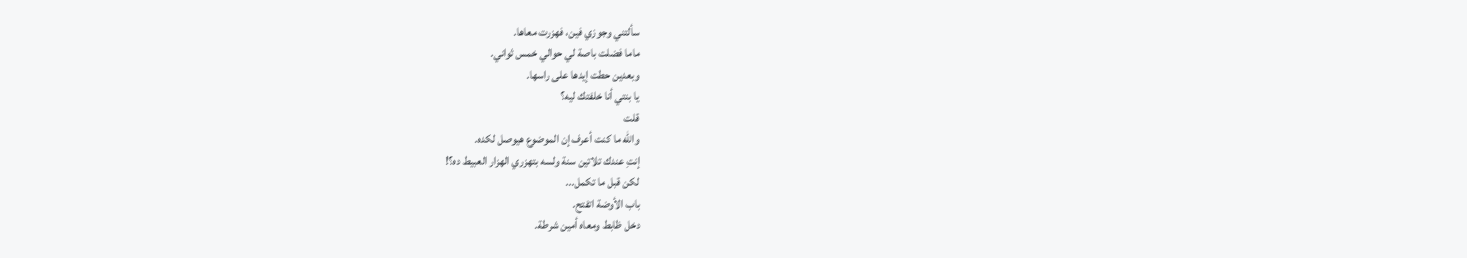سألتني وجوزي فين، فهزرت معاها.
ماما فضلت باصة لي حوالي خمس ثواني.
وبعدين حطت إيدها على راسها.
يا بنتي أنا خلفتك ليه؟
قلت
والله ما كنت أعرف إن الموضوع هيوصل لكده.
إنتِ عندك تلاتين سنة ولسه بتهزري الهزار العبيط ده؟!
لكن قبل ما تكمل...
باب الأوضة اتفتح.
دخل ظابط ومعاه أمين شرطة.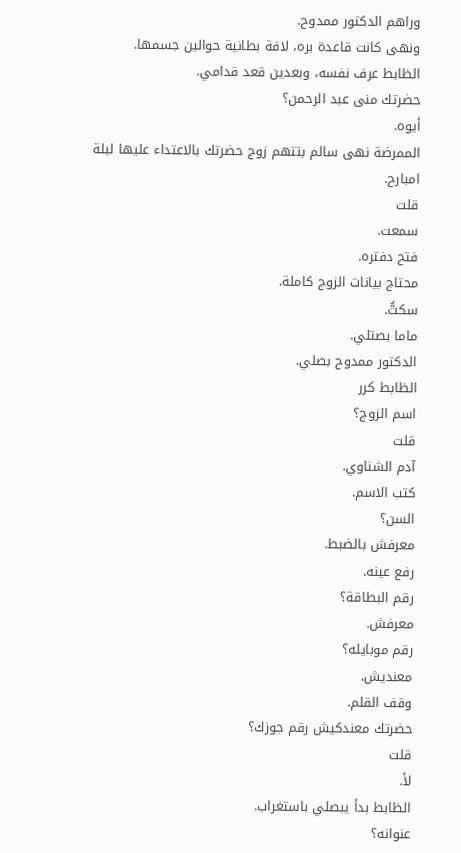وراهم الدكتور ممدوح.
ونهى كانت قاعدة بره، لافة بطانية حوالين جسمها.
الظابط عرف نفسه، وبعدين قعد قدامي.
حضرتك منى عبد الرحمن؟
أيوه.
الممرضة نهى سالم بتتهم زوج حضرتك بالاعتداء عليها ليلة امبارح.
قلت
سمعت.
فتح دفتره.
محتاج بيانات الزوج كاملة.
سكتُّ.
ماما بصتلي.
الدكتور ممدوح بصلي.
الظابط كرر
اسم الزوج؟
قلت
آدم الشناوي.
كتب الاسم.
السن؟
معرفش بالضبط.
رفع عينه.
رقم البطاقة؟
معرفش.
رقم موبايله؟
معنديش.
وقف القلم.
حضرتك معندكيش رقم جوزك؟
قلت
لأ.
الظابط بدأ يبصلي باستغراب.
عنوانه؟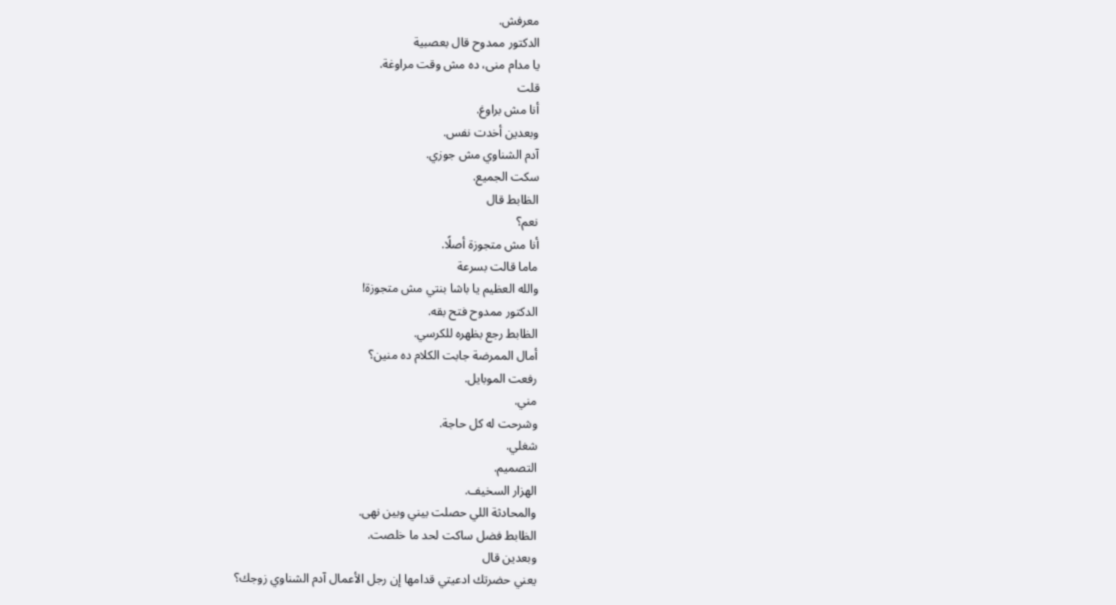معرفش.
الدكتور ممدوح قال بعصبية
يا مدام منى، ده مش وقت مراوغة.
قلت
أنا مش براوغ.
وبعدين أخدت نفس.
آدم الشناوي مش جوزي.
سكت الجميع.
الظابط قال
نعم؟
أنا مش متجوزة أصلًا.
ماما قالت بسرعة
والله العظيم يا باشا بنتي مش متجوزة!
الدكتور ممدوح فتح بقه.
الظابط رجع بظهره للكرسي.
أمال الممرضة جابت الكلام ده منين؟
رفعت الموبايل.
مني.
وشرحت له كل حاجة.
شغلي.
التصميم.
الهزار السخيف.
والمحادثة اللي حصلت بيني وبين نهى.
الظابط فضل ساكت لحد ما خلصت.
وبعدين قال
يعني حضرتك ادعيتي قدامها إن رجل الأعمال آدم الشناوي زوجك؟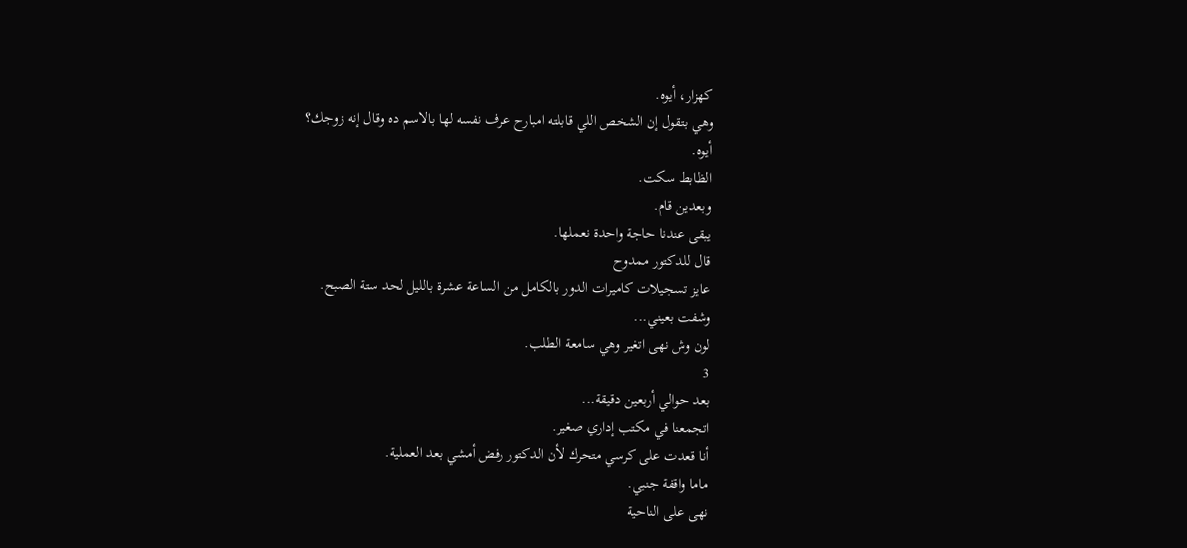كهزار، أيوه.
وهي بتقول إن الشخص اللي قابلته امبارح عرف نفسه لها بالاسم ده وقال إنه زوجك؟
أيوه.
الظابط سكت.
وبعدين قام.
يبقى عندنا حاجة واحدة نعملها.
قال للدكتور ممدوح
عايز تسجيلات كاميرات الدور بالكامل من الساعة عشرة بالليل لحد ستة الصبح.
وشفت بعيني...
لون وش نهى اتغير وهي سامعة الطلب.
3
بعد حوالي أربعين دقيقة...
اتجمعنا في مكتب إداري صغير.
أنا قعدت على كرسي متحرك لأن الدكتور رفض أمشي بعد العملية.
ماما واقفة جنبي.
نهى على الناحية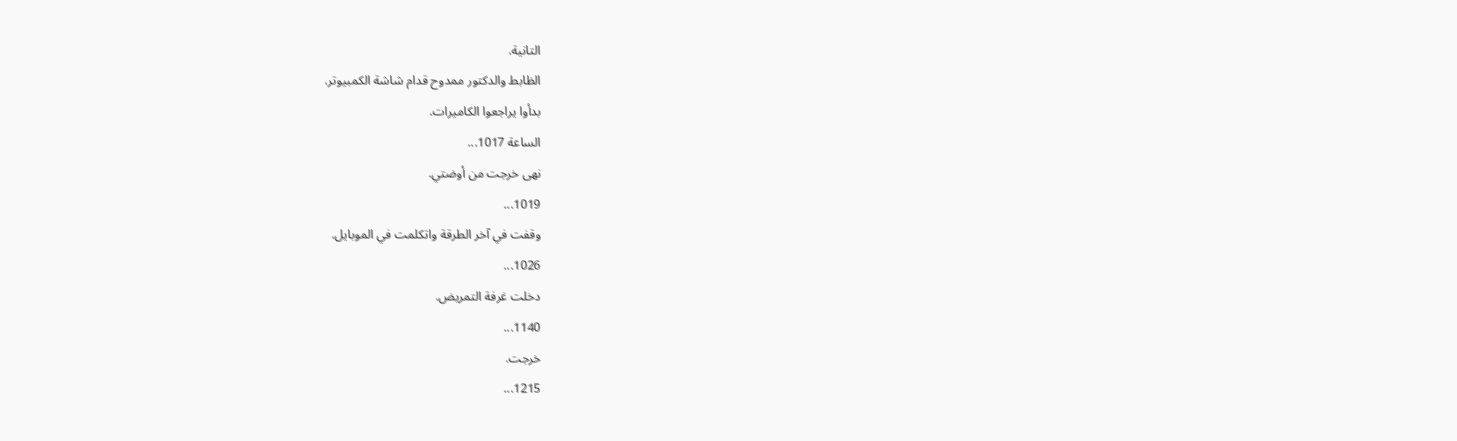التانية.
الظابط والدكتور ممدوح قدام شاشة الكمبيوتر.
بدأوا يراجعوا الكاميرات.
الساعة 1017...
نهى خرجت من أوضتي.
1019...
وقفت في آخر الطرقة واتكلمت في الموبايل.
1026...
دخلت غرفة التمريض.
1140...
خرجت.
1215...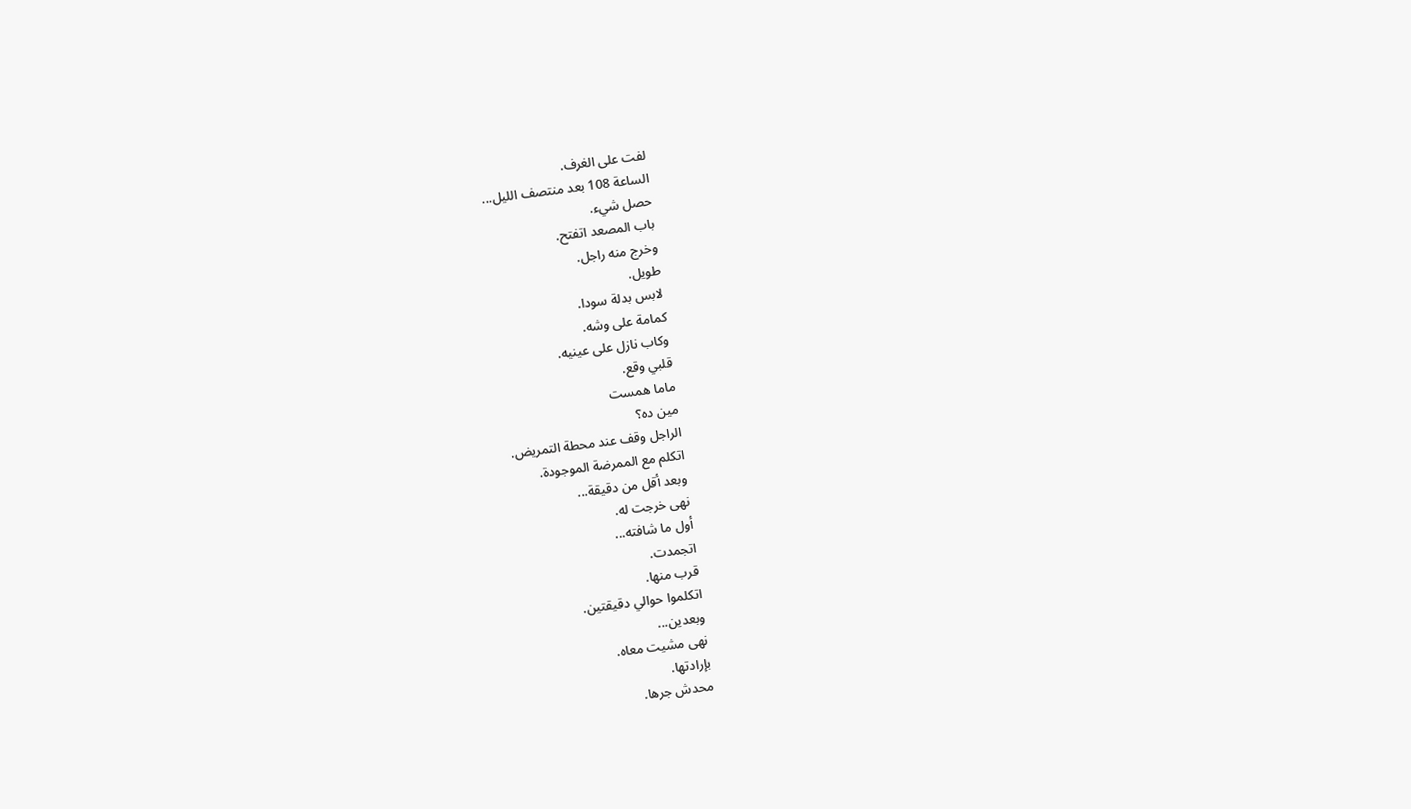لفت على الغرف.
الساعة 108 بعد منتصف الليل...
حصل شيء.
باب المصعد اتفتح.
وخرج منه راجل.
طويل.
لابس بدلة سودا.
كمامة على وشه.
وكاب نازل على عينيه.
قلبي وقع.
ماما همست
مين ده؟
الراجل وقف عند محطة التمريض.
اتكلم مع الممرضة الموجودة.
وبعد أقل من دقيقة...
نهى خرجت له.
أول ما شافته...
اتجمدت.
قرب منها.
اتكلموا حوالي دقيقتين.
وبعدين...
نهى مشيت معاه.
بإرادتها.
محدش جرها.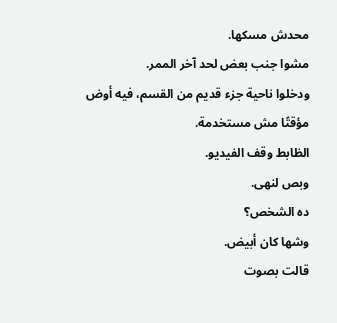محدش مسكها.
مشوا جنب بعض لحد آخر الممر.
ودخلوا ناحية جزء قديم من القسم، فيه أوض مؤقتًا مش مستخدمة.
الظابط وقف الفيديو.
وبص لنهى.
ده الشخص؟
وشها كان أبيض.
قالت بصوت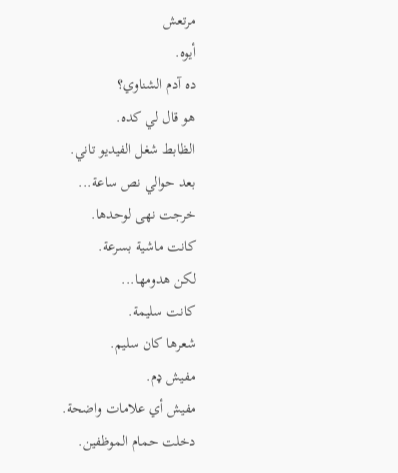مرتعش
أيوه.
ده آدم الشناوي؟
هو قال لي كده.
الظابط شغل الفيديو تاني.
بعد حوالي نص ساعة...
خرجت نهى لوحدها.
كانت ماشية بسرعة.
لكن هدومها...
كانت سليمة.
شعرها كان سليم.
مفيش ډم.
مفيش أي علامات واضحة.
دخلت حمام الموظفين.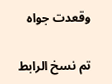وقعدت جواه

تم نسخ الرابط